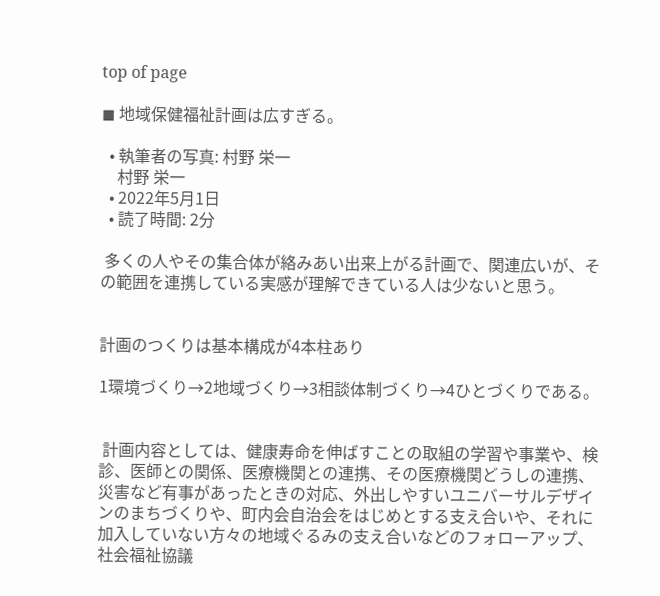top of page

◼ 地域保健福祉計画は広すぎる。

  • 執筆者の写真: 村野 栄一
    村野 栄一
  • 2022年5月1日
  • 読了時間: 2分

 多くの人やその集合体が絡みあい出来上がる計画で、関連広いが、その範囲を連携している実感が理解できている人は少ないと思う。


計画のつくりは基本構成が4本柱あり

1環境づくり→2地域づくり→3相談体制づくり→4ひとづくりである。


 計画内容としては、健康寿命を伸ばすことの取組の学習や事業や、検診、医師との関係、医療機関との連携、その医療機関どうしの連携、災害など有事があったときの対応、外出しやすいユニバーサルデザインのまちづくりや、町内会自治会をはじめとする支え合いや、それに加入していない方々の地域ぐるみの支え合いなどのフォローアップ、社会福祉協議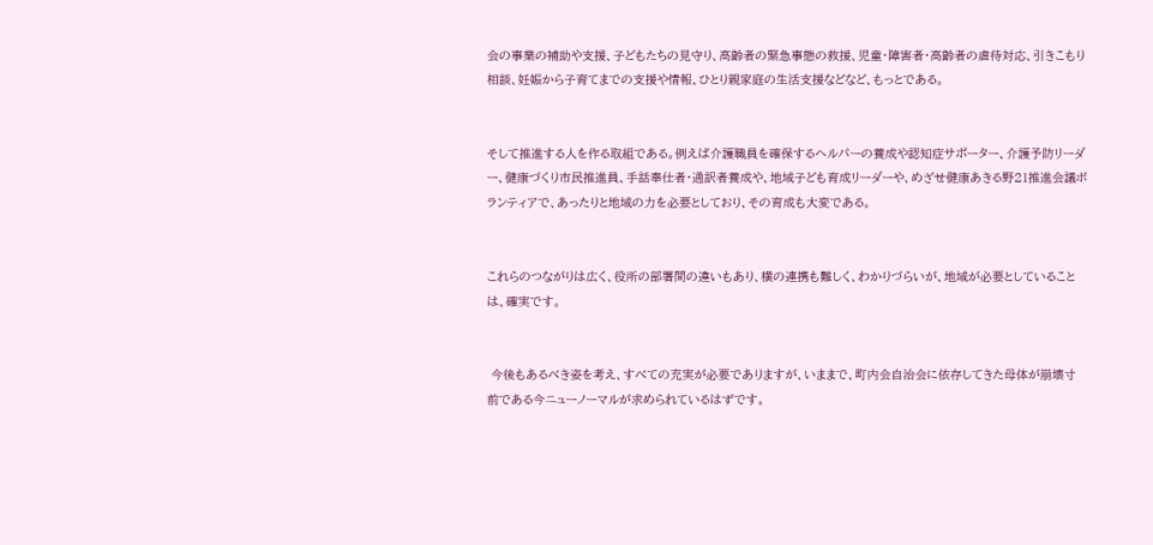会の事業の補助や支援、子どもたちの見守り、高齢者の緊急事態の救援、児童・障害者・高齢者の虐待対応、引きこもり相談、妊娠から子育てまでの支援や情報、ひとり親家庭の生活支援などなど、もっとである。


そして推進する人を作る取組である。例えば介護職員を確保するヘルパーの養成や認知症サポーター、介護予防リーダー、健康づくり市民推進員、手話奉仕者・通訳者養成や、地域子ども育成リーダーや、めざせ健康あきる野21推進会議ボランティアで、あったりと地域の力を必要としており、その育成も大変である。


これらのつながりは広く、役所の部署間の違いもあり、横の連携も難しく、わかりづらいが、地域が必要としていることは、確実です。


 今後もあるべき姿を考え、すべての充実が必要でありますが、いままで、町内会自治会に依存してきた母体が崩壊寸前である今ニューノーマルが求められているはずです。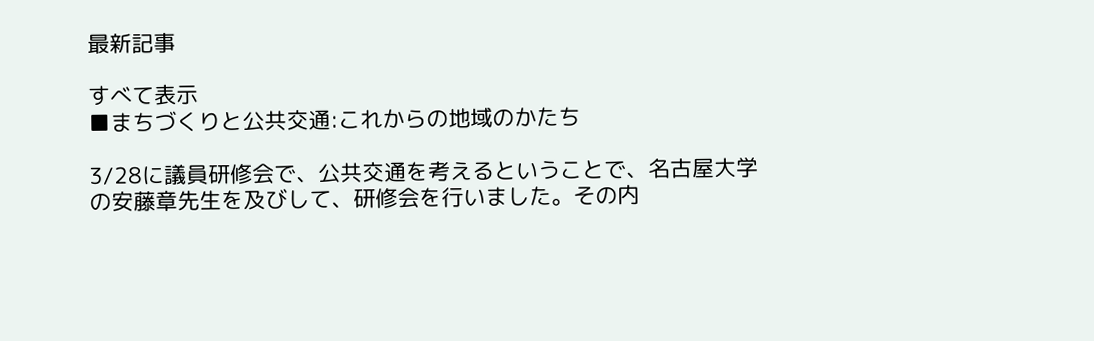最新記事

すべて表示
■まちづくりと公共交通:これからの地域のかたち

3/28に議員研修会で、公共交通を考えるということで、名古屋大学の安藤章先生を及びして、研修会を行いました。その内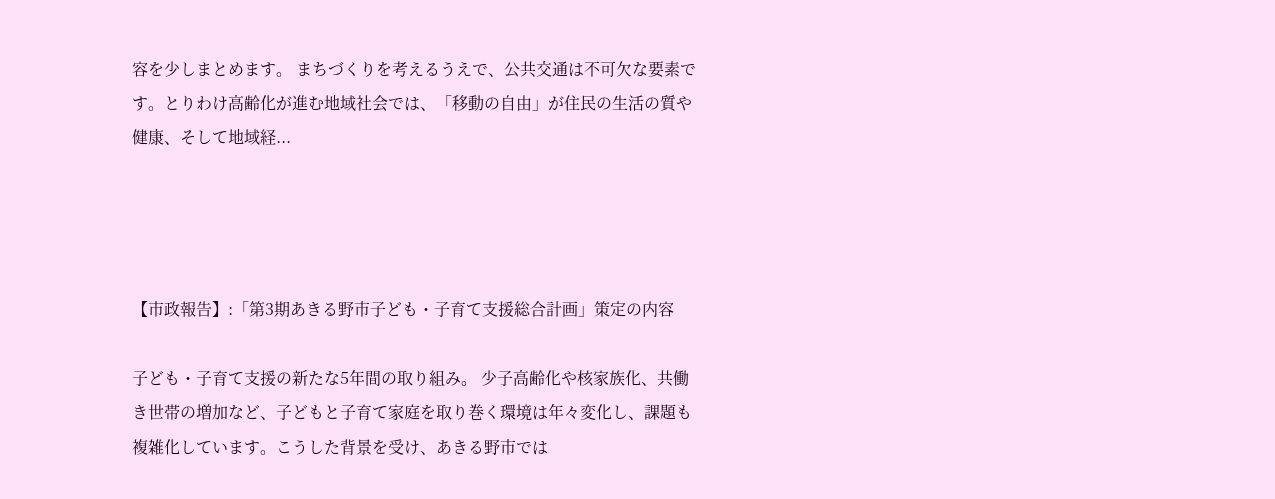容を少しまとめます。 まちづくりを考えるうえで、公共交通は不可欠な要素です。とりわけ高齢化が進む地域社会では、「移動の自由」が住民の生活の質や健康、そして地域経...




【市政報告】:「第3期あきる野市子ども・子育て支援総合計画」策定の内容

子ども・子育て支援の新たな5年間の取り組み。 少子高齢化や核家族化、共働き世帯の増加など、子どもと子育て家庭を取り巻く環境は年々変化し、課題も複雑化しています。こうした背景を受け、あきる野市では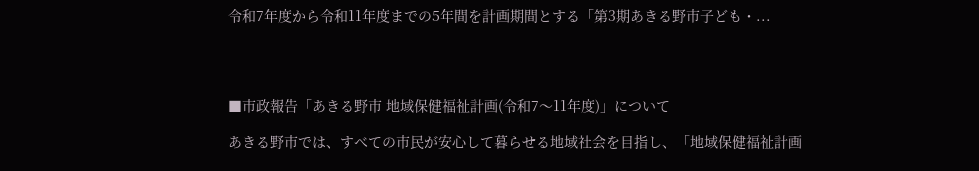令和7年度から令和11年度までの5年間を計画期間とする「第3期あきる野市子ども・...




■市政報告「あきる野市 地域保健福祉計画(令和7〜11年度)」について

あきる野市では、すべての市民が安心して暮らせる地域社会を目指し、「地域保健福祉計画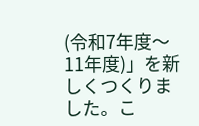(令和7年度〜11年度)」を新しくつくりました。こ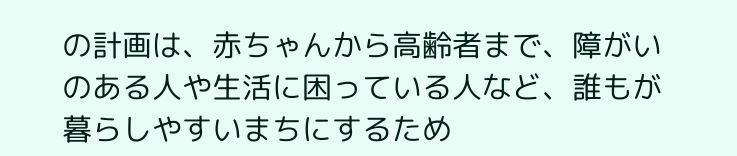の計画は、赤ちゃんから高齢者まで、障がいのある人や生活に困っている人など、誰もが暮らしやすいまちにするため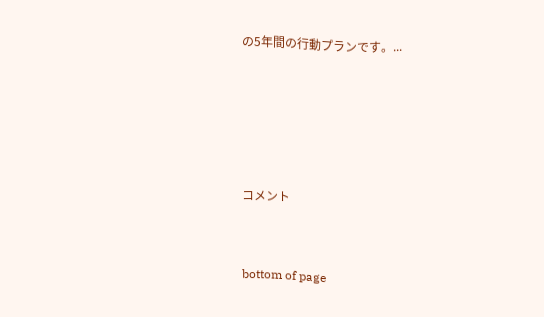の5年間の行動プランです。...





コメント


bottom of page